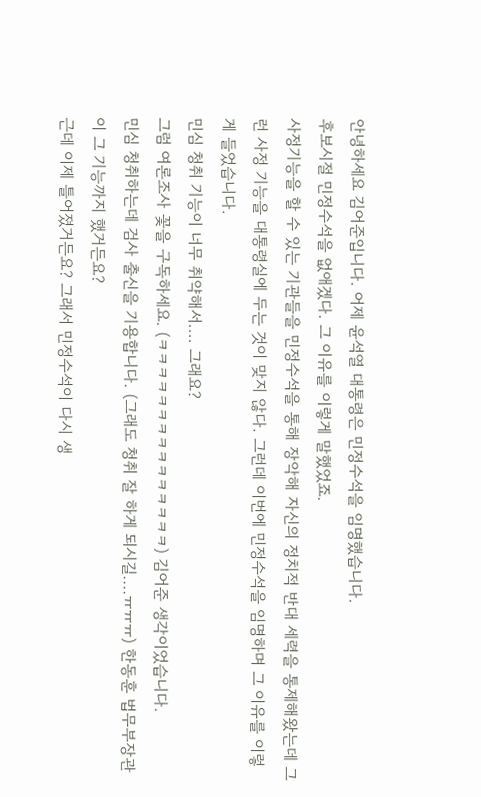안녕하세요 김어준입니다. 어제 윤석열 대통령은 민정수석을 임명했습니다.
후보시절 민정수석을 없애겠다. 그 이유를 이렇게 말했었죠.
사정기능을 할 수 있는 기관들을 민정수석을 통해 장악해 자신의 정치적 반대 세력을 통제해왔는데 그런 사정 기능을 대통령실에 두는 것이 맞지 않다. 그런데 이번에 민정수석을 임명하며 그 이유를 이렇게 들었습니다.
민심 청취 기능이 너무 취약해서.... 그래요?
그럼 여론조사 꽃을 구독하세요. (ㅋㅋㅋㅋㅋㅋㅋㅋㅋㅋㅋㅋㅋㅋㅋ) 김어준 생각이었습니다.
민심 청취하는데 검사 출신을 기용합니다. (그래도 청취 잘 하게 되시길....ㅠㅠㅠ) 한동훈 법무부장관이 그 기능까지 했거든요?
근데 이제 틀어졌거든요? 그래서 민정수석이 다시 생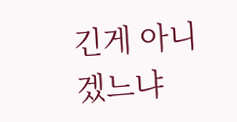긴게 아니겠느냐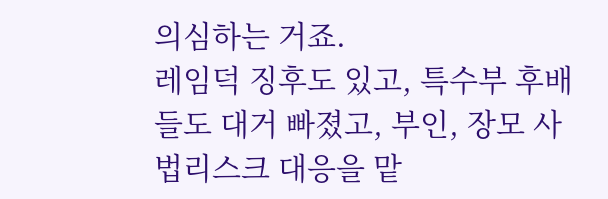의심하는 거죠.
레임덕 징후도 있고, 특수부 후배들도 대거 빠졌고, 부인, 장모 사법리스크 대응을 맡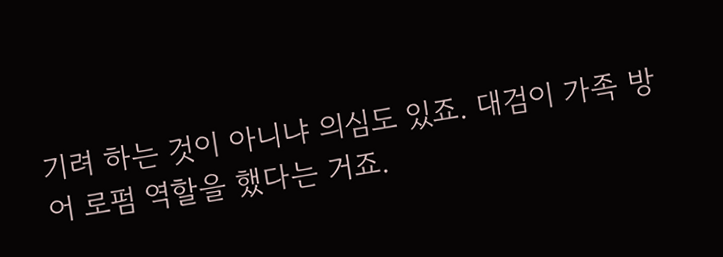기려 하는 것이 아니냐 의심도 있죠. 대검이 가족 방어 로펌 역할을 했다는 거죠.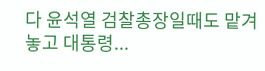다 윤석열 검찰총장일때도 맡겨놓고 대통령...